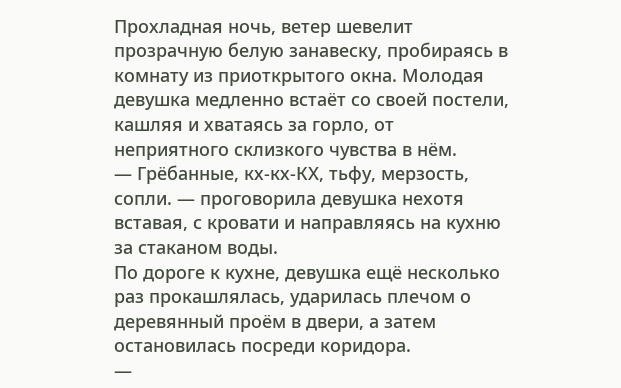Прохладная ночь, ветер шевелит прозрачную белую занавеску, пробираясь в комнату из приоткрытого окна. Молодая девушка медленно встаёт со своей постели, кашляя и хватаясь за горло, от неприятного склизкого чувства в нём.
— Грёбанные, кх-кх-КХ, тьфу, мерзость, сопли. — проговорила девушка нехотя вставая, с кровати и направляясь на кухню за стаканом воды.
По дороге к кухне, девушка ещё несколько раз прокашлялась, ударилась плечом о деревянный проём в двери, а затем остановилась посреди коридора.
—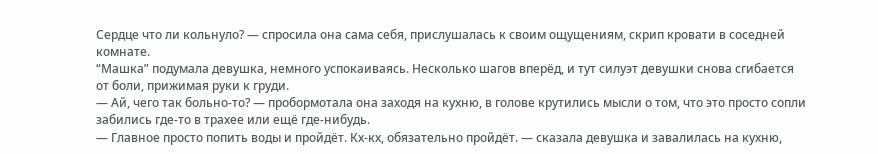Сердце что ли кольнуло? — спросила она сама себя, прислушалась к своим ощущениям, скрип кровати в соседней комнате.
“Машка” подумала девушка, немного успокаиваясь. Несколько шагов вперёд, и тут силуэт девушки снова сгибается от боли, прижимая руки к груди.
— Ай, чего так больно-то? — пробормотала она заходя на кухню, в голове крутились мысли о том, что это просто сопли забились где-то в трахее или ещё где-нибудь.
— Главное просто попить воды и пройдёт. Кх-кх, обязательно пройдёт. — сказала девушка и завалилась на кухню,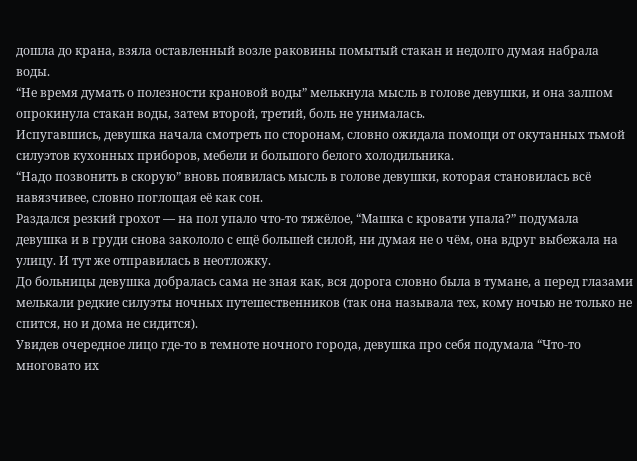дошла до крана, взяла оставленный возле раковины помытый стакан и недолго думая набрала воды.
“Не время думать о полезности крановой воды” мелькнула мысль в голове девушки, и она залпом опрокинула стакан воды, затем второй, третий, боль не унималась.
Испугавшись, девушка начала смотреть по сторонам, словно ожидала помощи от окутанных тьмой силуэтов кухонных приборов, мебели и большого белого холодильника.
“Надо позвонить в скорую” вновь появилась мысль в голове девушки, которая становилась всё навязчивее, словно поглощая её как сон.
Раздался резкий грохот — на пол упало что-то тяжёлое, “Машка с кровати упала?” подумала девушка и в груди снова закололо с ещё большей силой, ни думая не о чём, она вдруг выбежала на улицу. И тут же отправилась в неотложку.
До больницы девушка добралась сама не зная как, вся дорога словно была в тумане, а перед глазами мелькали редкие силуэты ночных путешественников (так она называла тех, кому ночью не только не спится, но и дома не сидится).
Увидев очередное лицо где-то в темноте ночного города, девушка про себя подумала “Что-то многовато их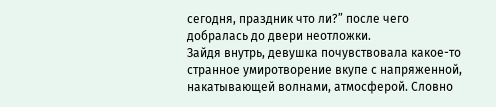сегодня, праздник что ли?” после чего добралась до двери неотложки.
Зайдя внутрь, девушка почувствовала какое-то странное умиротворение вкупе с напряженной, накатывающей волнами, атмосферой. Словно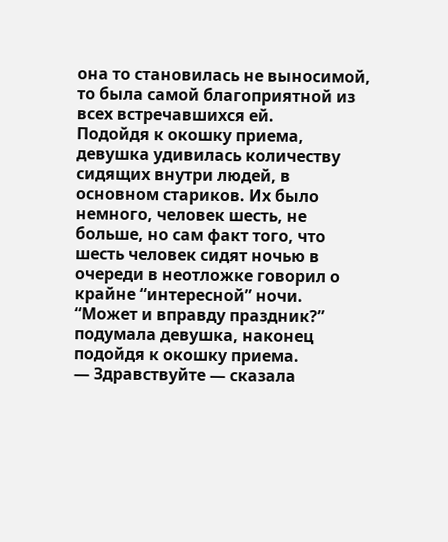она то становилась не выносимой, то была самой благоприятной из всех встречавшихся ей.
Подойдя к окошку приема, девушка удивилась количеству сидящих внутри людей, в основном стариков. Их было немного, человек шесть, не больше, но сам факт того, что шесть человек сидят ночью в очереди в неотложке говорил о крайне “интересной” ночи.
“Может и вправду праздник?” подумала девушка, наконец подойдя к окошку приема.
— Здравствуйте — сказала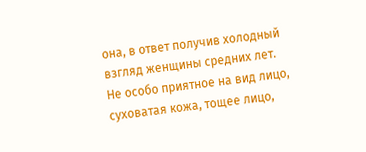она, в ответ получив холодный взгляд женщины средних лет.
Не особо приятное на вид лицо, суховатая кожа, тощее лицо,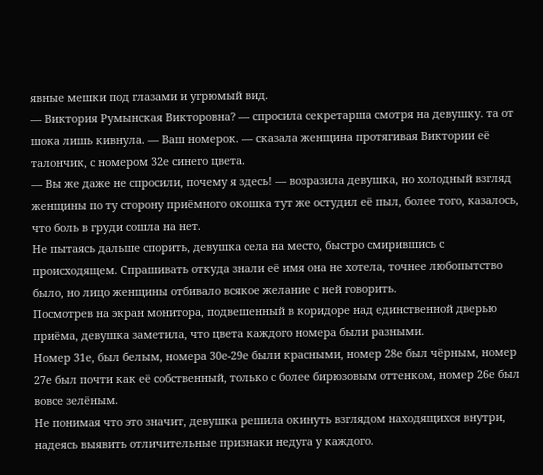явные мешки под глазами и угрюмый вид.
— Виктория Румынская Викторовна? — спросила секретарша смотря на девушку. та от шока лишь кивнула. — Ваш номерок. — сказала женщина протягивая Виктории её талончик, с номером 32е синего цвета.
— Вы же даже не спросили, почему я здесь! — возразила девушка, но холодный взгляд женщины по ту сторону приёмного окошка тут же остудил её пыл, более того, казалось, что боль в груди сошла на нет.
Не пытаясь дальше спорить, девушка села на место, быстро смирившись с происходящем. Спрашивать откуда знали её имя она не хотела, точнее любопытство было, но лицо женщины отбивало всякое желание с ней говорить.
Посмотрев на экран монитора, подвешенный в коридоре над единственной дверью приёма, девушка заметила, что цвета каждого номера были разными.
Номер 31е, был белым, номера 30е-29е были красными, номер 28е был чёрным, номер 27е был почти как её собственный, только с более бирюзовым оттенком, номер 26е был вовсе зелёным.
Не понимая что это значит, девушка решила окинуть взглядом находящихся внутри, надеясь выявить отличительные признаки недуга у каждого.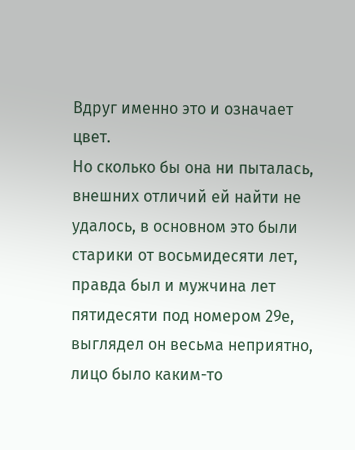Вдруг именно это и означает цвет.
Но сколько бы она ни пыталась, внешних отличий ей найти не удалось, в основном это были старики от восьмидесяти лет, правда был и мужчина лет пятидесяти под номером 29е, выглядел он весьма неприятно, лицо было каким-то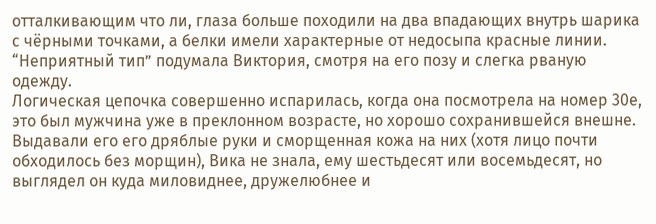отталкивающим что ли, глаза больше походили на два впадающих внутрь шарика с чёрными точками, а белки имели характерные от недосыпа красные линии.
“Неприятный тип” подумала Виктория, смотря на его позу и слегка рваную одежду.
Логическая цепочка совершенно испарилась, когда она посмотрела на номер 30е, это был мужчина уже в преклонном возрасте, но хорошо сохранившейся внешне. Выдавали его его дряблые руки и сморщенная кожа на них (хотя лицо почти обходилось без морщин), Вика не знала, ему шестьдесят или восемьдесят, но выглядел он куда миловиднее, дружелюбнее и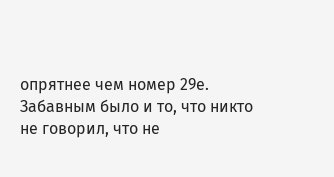опрятнее чем номер 29е.
Забавным было и то, что никто не говорил, что не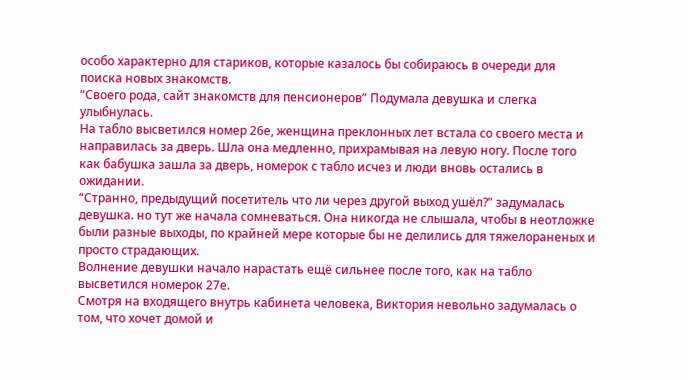особо характерно для стариков, которые казалось бы собираюсь в очереди для поиска новых знакомств.
“Своего рода, сайт знакомств для пенсионеров” Подумала девушка и слегка улыбнулась.
На табло высветился номер 26е, женщина преклонных лет встала со своего места и направилась за дверь. Шла она медленно, прихрамывая на левую ногу. После того как бабушка зашла за дверь, номерок с табло исчез и люди вновь остались в ожидании.
“Странно, предыдущий посетитель что ли через другой выход ушёл?” задумалась девушка. но тут же начала сомневаться. Она никогда не слышала, чтобы в неотложке были разные выходы, по крайней мере которые бы не делились для тяжелораненых и просто страдающих.
Волнение девушки начало нарастать ещё сильнее после того, как на табло высветился номерок 27е.
Смотря на входящего внутрь кабинета человека, Виктория невольно задумалась о том, что хочет домой и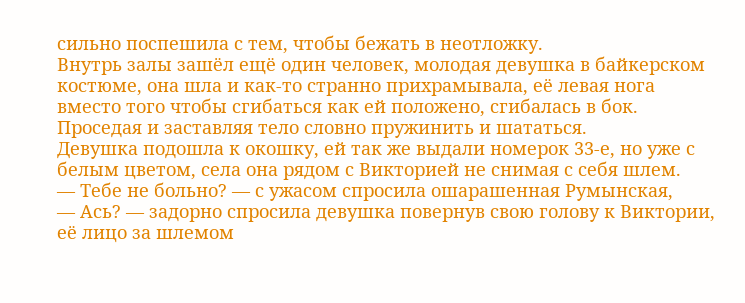сильно поспешила с тем, чтобы бежать в неотложку.
Внутрь залы зашёл ещё один человек, молодая девушка в байкерском костюме, она шла и как-то странно прихрамывала, её левая нога вместо того чтобы сгибаться как ей положено, сгибалась в бок. Проседая и заставляя тело словно пружинить и шататься.
Девушка подошла к окошку, ей так же выдали номерок 33-е, но уже с белым цветом, села она рядом с Викторией не снимая с себя шлем.
— Тебе не больно? — с ужасом спросила ошарашенная Румынская,
— Ась? — задорно спросила девушка повернув свою голову к Виктории, её лицо за шлемом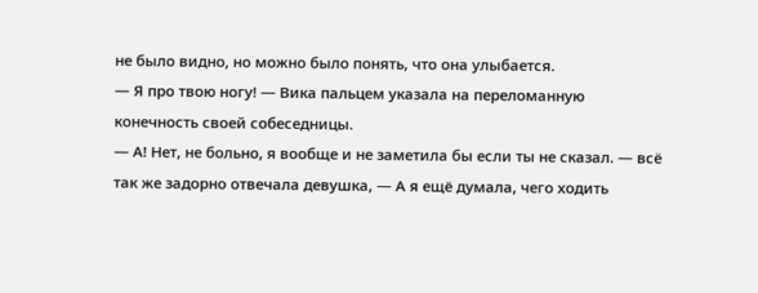не было видно, но можно было понять, что она улыбается.
— Я про твою ногу! — Вика пальцем указала на переломанную конечность своей собеседницы.
— А! Нет, не больно, я вообще и не заметила бы если ты не сказал. — всё так же задорно отвечала девушка, — А я ещё думала, чего ходить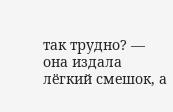так трудно? — она издала лёгкий смешок, а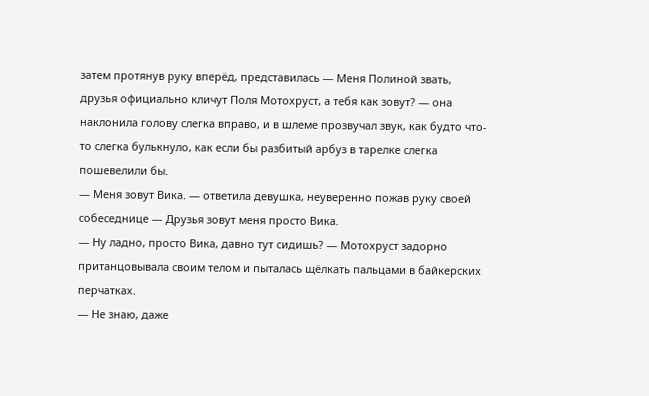затем протянув руку вперёд, представилась — Меня Полиной звать, друзья официально кличут Поля Мотохруст, а тебя как зовут? — она наклонила голову слегка вправо, и в шлеме прозвучал звук, как будто что-то слегка булькнуло, как если бы разбитый арбуз в тарелке слегка пошевелили бы.
— Меня зовут Вика. — ответила девушка, неуверенно пожав руку своей собеседнице — Друзья зовут меня просто Вика.
— Ну ладно, просто Вика, давно тут сидишь? — Мотохруст задорно пританцовывала своим телом и пыталась щёлкать пальцами в байкерских перчатках.
— Не знаю, даже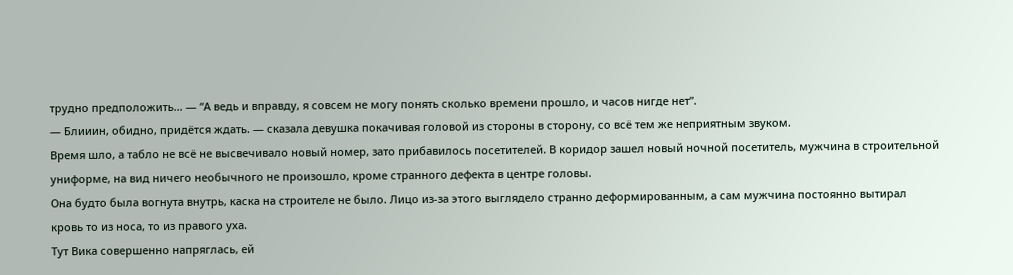трудно предположить… — “А ведь и вправду, я совсем не могу понять сколько времени прошло, и часов нигде нет”.
— Блииин, обидно, придётся ждать. — сказала девушка покачивая головой из стороны в сторону, со всё тем же неприятным звуком.
Время шло, а табло не всё не высвечивало новый номер, зато прибавилось посетителей. В коридор зашел новый ночной посетитель, мужчина в строительной униформе, на вид ничего необычного не произошло, кроме странного дефекта в центре головы.
Она будто была вогнута внутрь, каска на строителе не было. Лицо из-за этого выглядело странно деформированным, а сам мужчина постоянно вытирал кровь то из носа, то из правого уха.
Тут Вика совершенно напряглась, ей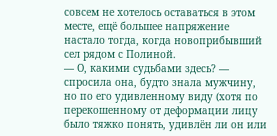совсем не хотелось оставаться в этом месте, ещё большее напряжение настало тогда, когда новоприбывший сел рядом с Полиной.
— О, какими судьбами здесь? — спросила она, будто знала мужчину, но по его удивленному виду (хотя по перекошенному от деформации лицу было тяжко понять, удивлён ли он или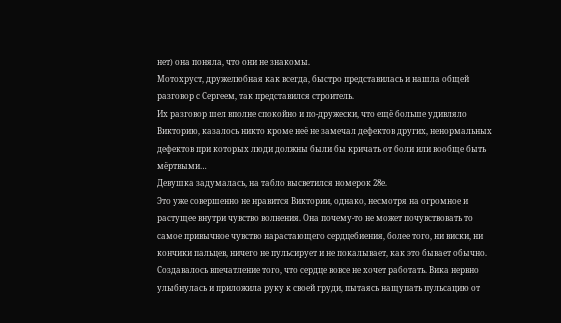нет) она поняла, что они не знакомы.
Мотохруст, дружелюбная как всегда, быстро представилась и нашла общей разговор с Сергеем, так представился строитель.
Их разговор шел вполне спокойно и по-дружески, что ещё больше удивляло Викторию, казалось никто кроме неё не замечал дефектов других, ненормальных дефектов при которых люди должны были бы кричать от боли или вообще быть мёртвыми…
Девушка задумалась, на табло высветился номерок 28е.
Это уже совершенно не нравится Виктории, однако, несмотря на огромное и растущее внутри чувство волнения. Она почему-то не может почувствовать то самое привычное чувство нарастающего сердцебиения, более того, ни виски, ни кончики пальцев, ничего не пульсирует и не покалывает, как это бывает обычно.
Создавалось впечатление того, что сердце вовсе не хочет работать. Вика нервно улыбнулась и приложила руку к своей груди, пытаясь нащупать пульсацию от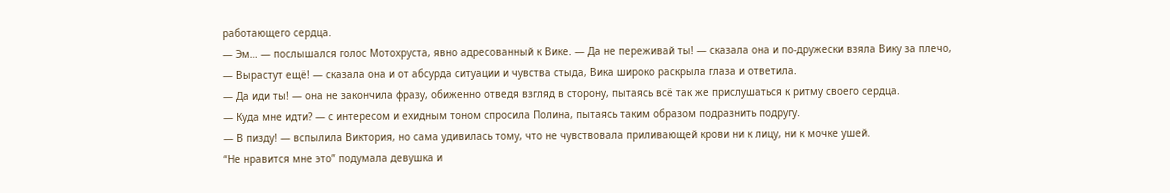работающего сердца.
— Эм… — послышался голос Мотохруста, явно адресованный к Вике. — Да не переживай ты! — сказала она и по-дружески взяла Вику за плечо, — Вырастут ещё! — сказала она и от абсурда ситуации и чувства стыда, Вика широко раскрыла глаза и ответила.
— Да иди ты! — она не закончила фразу, обиженно отведя взгляд в сторону, пытаясь всё так же прислушаться к ритму своего сердца.
— Куда мне идти? — с интересом и ехидным тоном спросила Полина, пытаясь таким образом подразнить подругу.
— В пизду! — вспылила Виктория, но сама удивилась тому, что не чувствовала приливающей крови ни к лицу, ни к мочке ушей.
“Не нравится мне это” подумала девушка и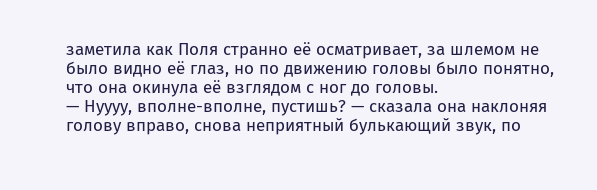заметила как Поля странно её осматривает, за шлемом не было видно её глаз, но по движению головы было понятно, что она окинула её взглядом с ног до головы.
— Нуууу, вполне-вполне, пустишь? — сказала она наклоняя голову вправо, снова неприятный булькающий звук, по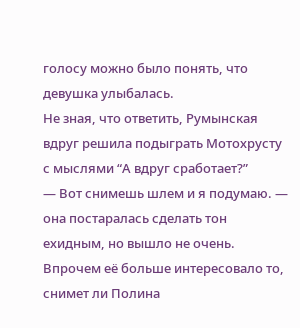голосу можно было понять, что девушка улыбалась.
Не зная, что ответить, Румынская вдруг решила подыграть Мотохрусту с мыслями “А вдруг сработает?”
— Вот снимешь шлем и я подумаю. — она постаралась сделать тон ехидным, но вышло не очень. Впрочем её больше интересовало то, снимет ли Полина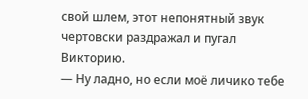свой шлем, этот непонятный звук чертовски раздражал и пугал Викторию.
— Ну ладно, но если моё личико тебе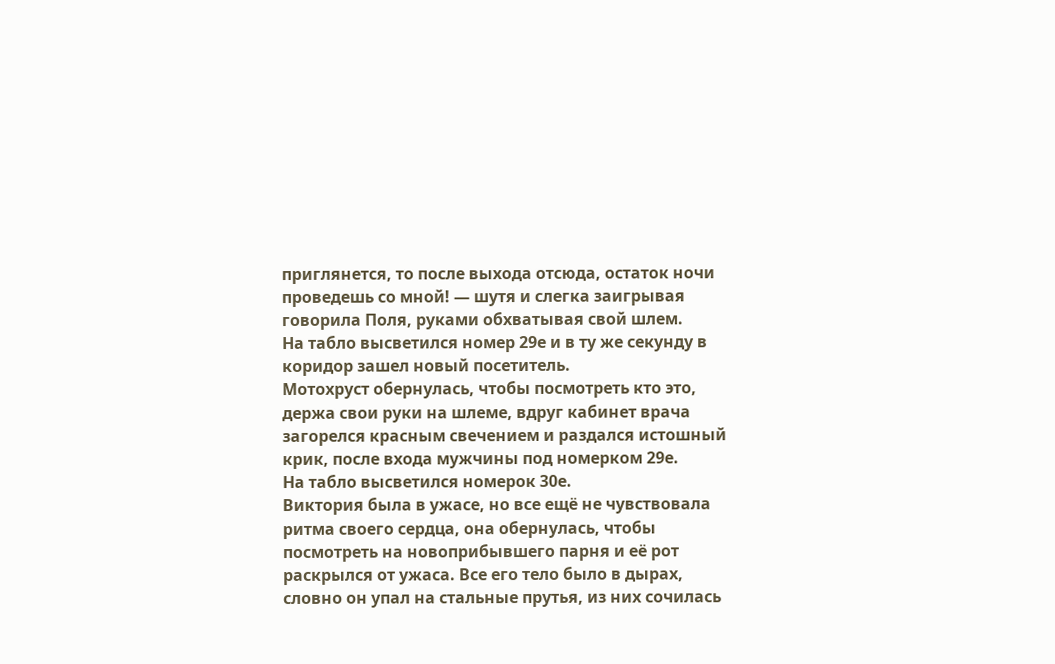приглянется, то после выхода отсюда, остаток ночи проведешь со мной! — шутя и слегка заигрывая говорила Поля, руками обхватывая свой шлем.
На табло высветился номер 29е и в ту же секунду в коридор зашел новый посетитель.
Мотохруст обернулась, чтобы посмотреть кто это, держа свои руки на шлеме, вдруг кабинет врача загорелся красным свечением и раздался истошный крик, после входа мужчины под номерком 29е.
На табло высветился номерок 30е.
Виктория была в ужасе, но все ещё не чувствовала ритма своего сердца, она обернулась, чтобы посмотреть на новоприбывшего парня и её рот раскрылся от ужаса. Все его тело было в дырах, словно он упал на стальные прутья, из них сочилась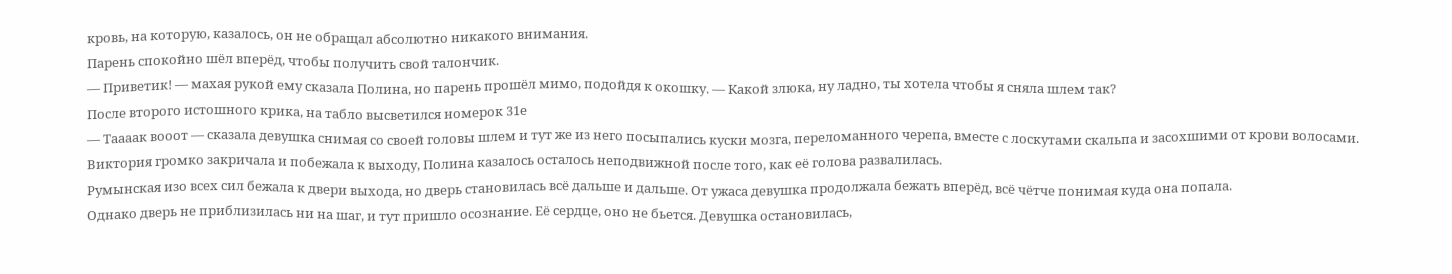кровь, на которую, казалось, он не обращал абсолютно никакого внимания.
Парень спокойно шёл вперёд, чтобы получить свой талончик.
— Приветик! — махая рукой ему сказала Полина, но парень прошёл мимо, подойдя к окошку. — Какой злюка, ну ладно, ты хотела чтобы я сняла шлем так?
После второго истошного крика, на табло высветился номерок 31е
— Таааак вооот — сказала девушка снимая со своей головы шлем и тут же из него посыпались куски мозга, переломанного черепа, вместе с лоскутами скальпа и засохшими от крови волосами.
Виктория громко закричала и побежала к выходу, Полина казалось осталось неподвижной после того, как её голова развалилась.
Румынская изо всех сил бежала к двери выхода, но дверь становилась всё дальше и дальше. От ужаса девушка продолжала бежать вперёд, всё чётче понимая куда она попала.
Однако дверь не приблизилась ни на шаг, и тут пришло осознание. Её сердце, оно не бьется. Девушка остановилась,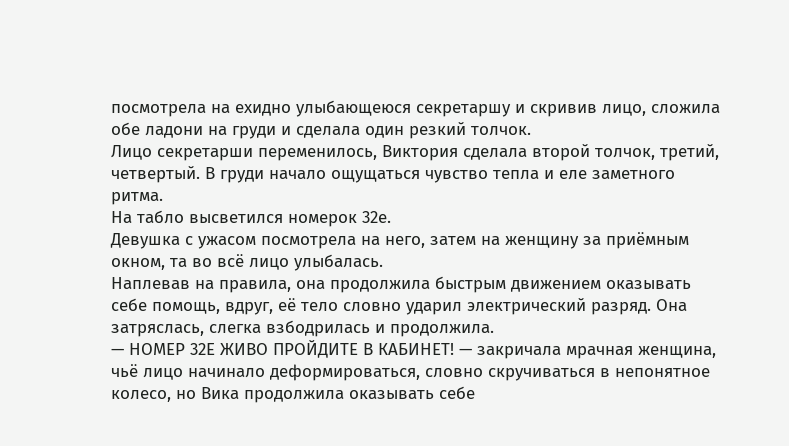посмотрела на ехидно улыбающеюся секретаршу и скривив лицо, сложила обе ладони на груди и сделала один резкий толчок.
Лицо секретарши переменилось, Виктория сделала второй толчок, третий, четвертый. В груди начало ощущаться чувство тепла и еле заметного ритма.
На табло высветился номерок 32е.
Девушка с ужасом посмотрела на него, затем на женщину за приёмным окном, та во всё лицо улыбалась.
Наплевав на правила, она продолжила быстрым движением оказывать себе помощь, вдруг, её тело словно ударил электрический разряд. Она затряслась, слегка взбодрилась и продолжила.
— НОМЕР 32Е ЖИВО ПРОЙДИТЕ В КАБИНЕТ! — закричала мрачная женщина, чьё лицо начинало деформироваться, словно скручиваться в непонятное колесо, но Вика продолжила оказывать себе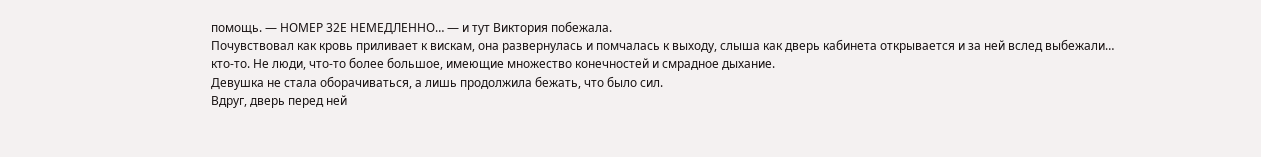помощь. — НОМЕР 32Е НЕМЕДЛЕННО… — и тут Виктория побежала.
Почувствовал как кровь приливает к вискам, она развернулась и помчалась к выходу, слыша как дверь кабинета открывается и за ней вслед выбежали… кто-то. Не люди, что-то более большое, имеющие множество конечностей и смрадное дыхание.
Девушка не стала оборачиваться, а лишь продолжила бежать, что было сил.
Вдруг, дверь перед ней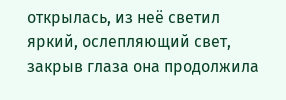открылась, из неё светил яркий, ослепляющий свет, закрыв глаза она продолжила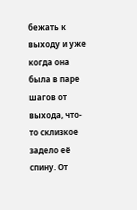бежать к выходу и уже когда она была в паре шагов от выхода, что-то склизкое задело её спину. От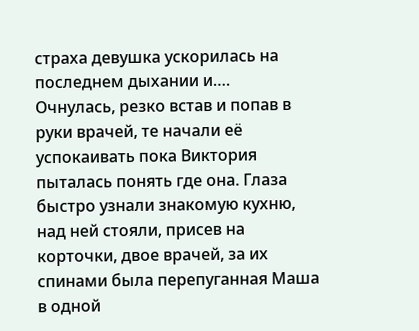страха девушка ускорилась на последнем дыхании и….
Очнулась, резко встав и попав в руки врачей, те начали её успокаивать пока Виктория пыталась понять где она. Глаза быстро узнали знакомую кухню, над ней стояли, присев на корточки, двое врачей, за их спинами была перепуганная Маша в одной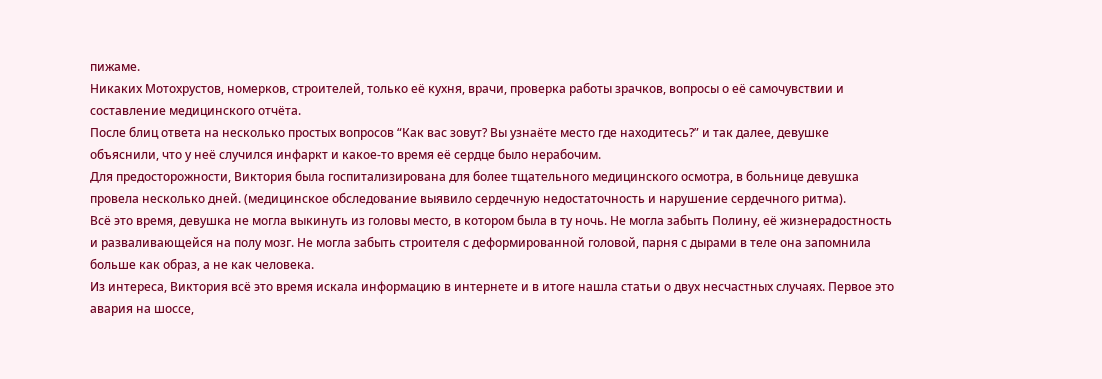пижаме.
Никаких Мотохрустов, номерков, строителей, только её кухня, врачи, проверка работы зрачков, вопросы о её самочувствии и составление медицинского отчёта.
После блиц ответа на несколько простых вопросов “Как вас зовут? Вы узнаёте место где находитесь?” и так далее, девушке объяснили, что у неё случился инфаркт и какое-то время её сердце было нерабочим.
Для предосторожности, Виктория была госпитализирована для более тщательного медицинского осмотра, в больнице девушка провела несколько дней. (медицинское обследование выявило сердечную недостаточность и нарушение сердечного ритма).
Всё это время, девушка не могла выкинуть из головы место, в котором была в ту ночь. Не могла забыть Полину, её жизнерадостность и разваливающейся на полу мозг. Не могла забыть строителя с деформированной головой, парня с дырами в теле она запомнила больше как образ, а не как человека.
Из интереса, Виктория всё это время искала информацию в интернете и в итоге нашла статьи о двух несчастных случаях. Первое это авария на шоссе,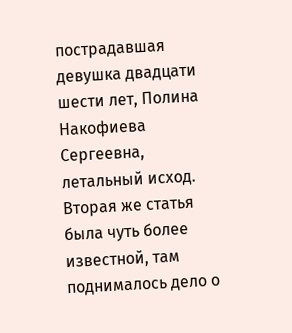пострадавшая девушка двадцати шести лет, Полина Накофиева Сергеевна, летальный исход. Вторая же статья была чуть более известной, там поднималось дело о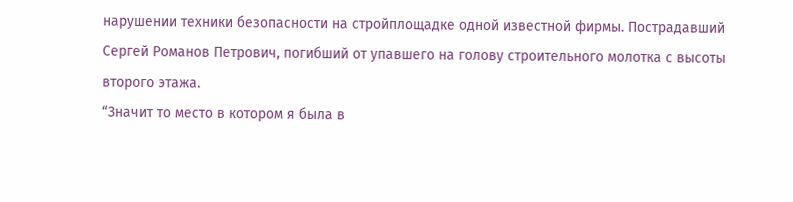нарушении техники безопасности на стройплощадке одной известной фирмы. Пострадавший Сергей Романов Петрович, погибший от упавшего на голову строительного молотка с высоты второго этажа.
“Значит то место в котором я была в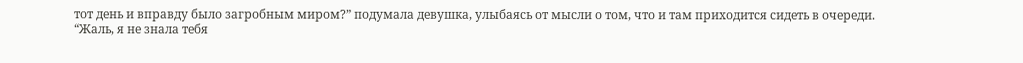тот день и вправду было загробным миром?” подумала девушка, улыбаясь от мысли о том, что и там приходится сидеть в очереди.
“Жаль, я не знала тебя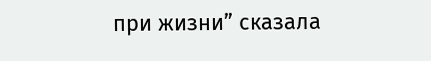при жизни” сказала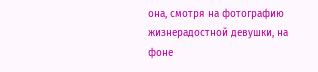она, смотря на фотографию жизнерадостной девушки, на фоне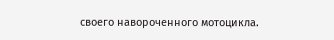своего навороченного мотоцикла.